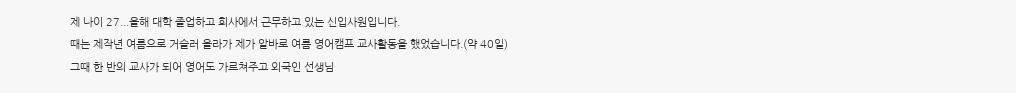제 나이 27...올해 대학 졸업하고 회사에서 근무하고 있는 신입사원입니다.
때는 제작년 여름으로 거슬러 올라가 제가 알바로 여름 영어캠프 교사활동을 했었습니다.(약 40일)
그때 한 반의 교사가 되어 영어도 가르쳐주고 외국인 선생님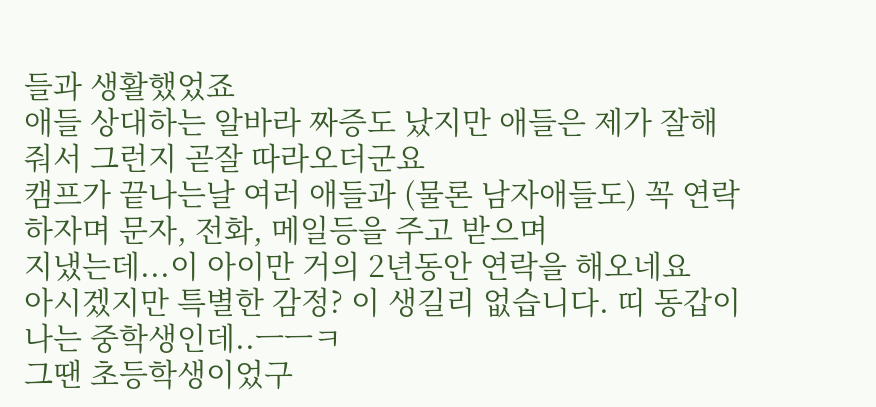들과 생활했었죠
애들 상대하는 알바라 짜증도 났지만 애들은 제가 잘해줘서 그런지 곧잘 따라오더군요
캠프가 끝나는날 여러 애들과 (물론 남자애들도) 꼭 연락하자며 문자, 전화, 메일등을 주고 받으며
지냈는데...이 아이만 거의 2년동안 연락을 해오네요
아시겠지만 특별한 감정? 이 생길리 없습니다. 띠 동갑이 나는 중학생인데..ㅡㅡㅋ
그땐 초등학생이었구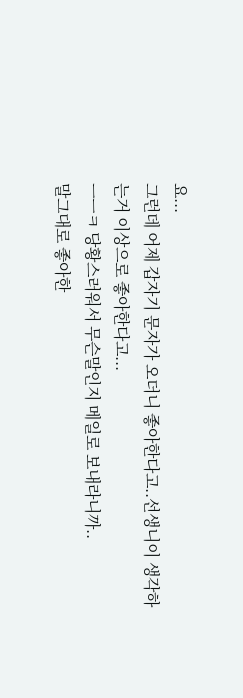요...
그런데 어제 갑자기 문자가 오더니 좋아한다고..선생니이 생각하는거 이상으로 좋아한다고...
ㅡㅡㅋ 당황스러워서 무슨말인지 메일로 보내라니까..
말그대로 좋아한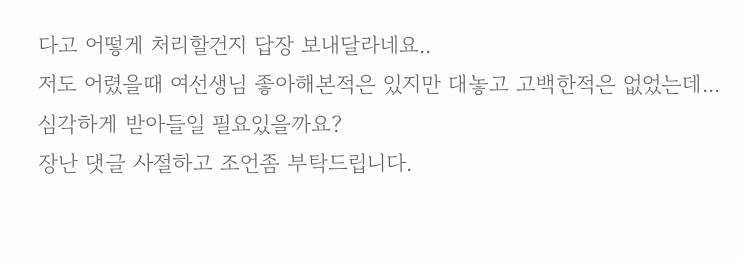다고 어떻게 처리할건지 답장 보내달라네요..
저도 어렸을때 여선생님 좋아해본적은 있지만 대놓고 고백한적은 없었는데...
심각하게 받아들일 필요있을까요?
장난 댓글 사절하고 조언좀 부탁드립니다.